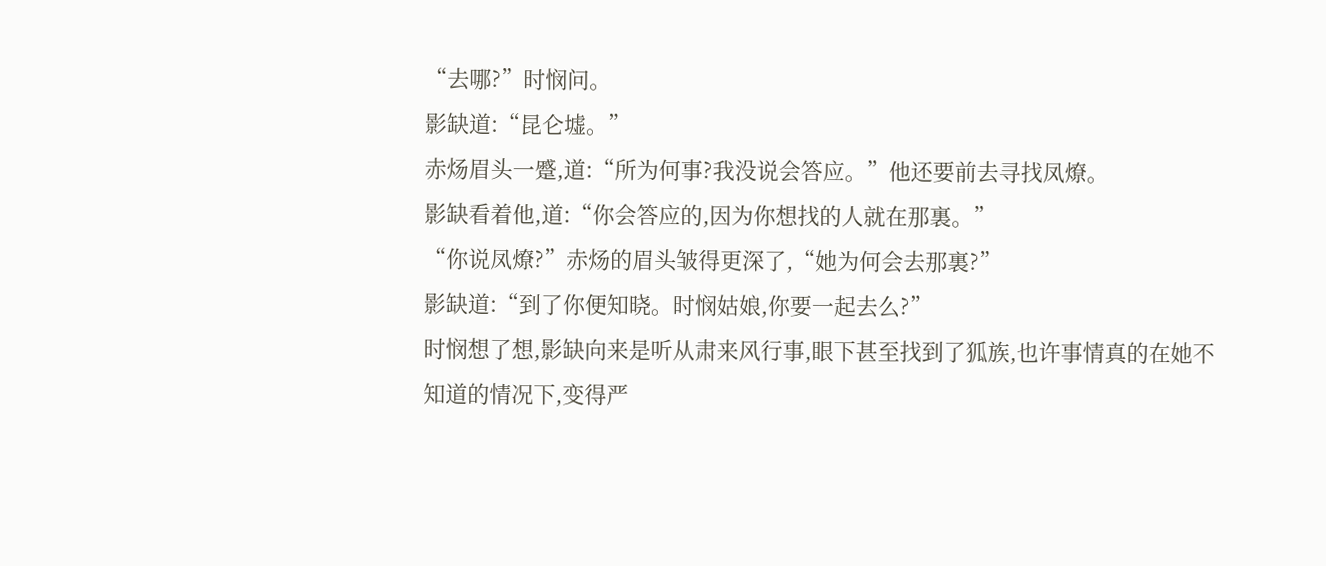“去哪?”时悯问。
影缺道:“昆仑墟。”
赤炀眉头一蹙,道:“所为何事?我没说会答应。”他还要前去寻找凤燎。
影缺看着他,道:“你会答应的,因为你想找的人就在那裏。”
“你说凤燎?”赤炀的眉头皱得更深了,“她为何会去那裏?”
影缺道:“到了你便知晓。时悯姑娘,你要一起去么?”
时悯想了想,影缺向来是听从肃来风行事,眼下甚至找到了狐族,也许事情真的在她不知道的情况下,变得严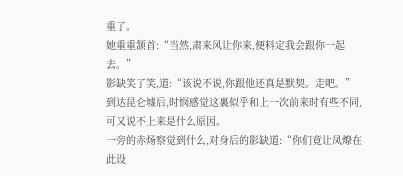重了。
她重重颔首:“当然,肃来风让你来,便料定我会跟你一起去。”
影缺笑了笑,道:“该说不说,你跟他还真是默契。走吧。”
到达昆仑墟后,时悯感觉这裏似乎和上一次前来时有些不同,可又说不上来是什么原因。
一旁的赤炀察觉到什么,对身后的影缺道:“你们竟让凤燎在此设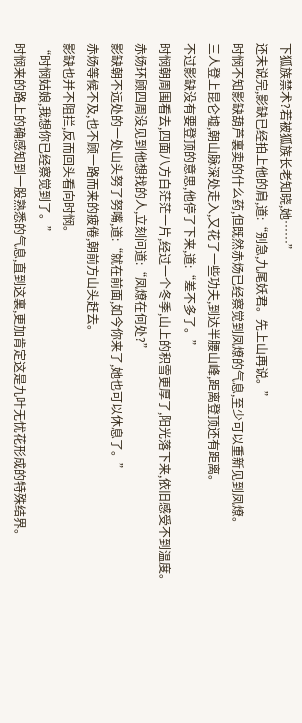下狐族禁术?若被狐族长老知晓,她……”
还未说完,影缺已经拍上他的肩,道:“别急,九尾妖君。先上山再说。”
时悯不知影缺葫芦裏卖的什么药,但既然赤炀已经察觉到凤燎的气息,至少可以重新见到凤燎。
三人登上昆仑墟,朝山脉深处走入,又花了一些功夫,到达半腰山峰,距离登顶还有距离。
不过影缺没有要登顶的意思,他停了下来,道:“差不多了。”
时悯朝周围看去,四面八方白茫茫一片,经过一个冬季,山上的积雪更厚了,阳光落下来,依旧感受不到温度。
赤炀环顾四周没见到他想找的人,立刻问道:“凤燎在何处?”
影缺朝不远处的一处山头努了努嘴,道:“就在前面,如今你来了,她也可以休息了。”
赤炀等候不及,也不顾一路而来的疲倦,朝前方山头赶去。
影缺也并不阻拦,反而回头看向时悯。
“时悯姑娘,我想你已经察觉到了。”
时悯来的路上的确感知到一股熟悉的气息,直到这裏,更加肯定这是九叶无忧花形成的特殊结界。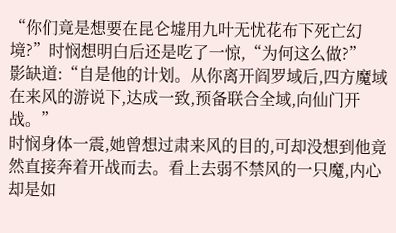“你们竟是想要在昆仑墟用九叶无忧花布下死亡幻境?”时悯想明白后还是吃了一惊,“为何这么做?”
影缺道:“自是他的计划。从你离开阎罗域后,四方魔域在来风的游说下,达成一致,预备联合全域,向仙门开战。”
时悯身体一震,她曾想过肃来风的目的,可却没想到他竟然直接奔着开战而去。看上去弱不禁风的一只魔,内心却是如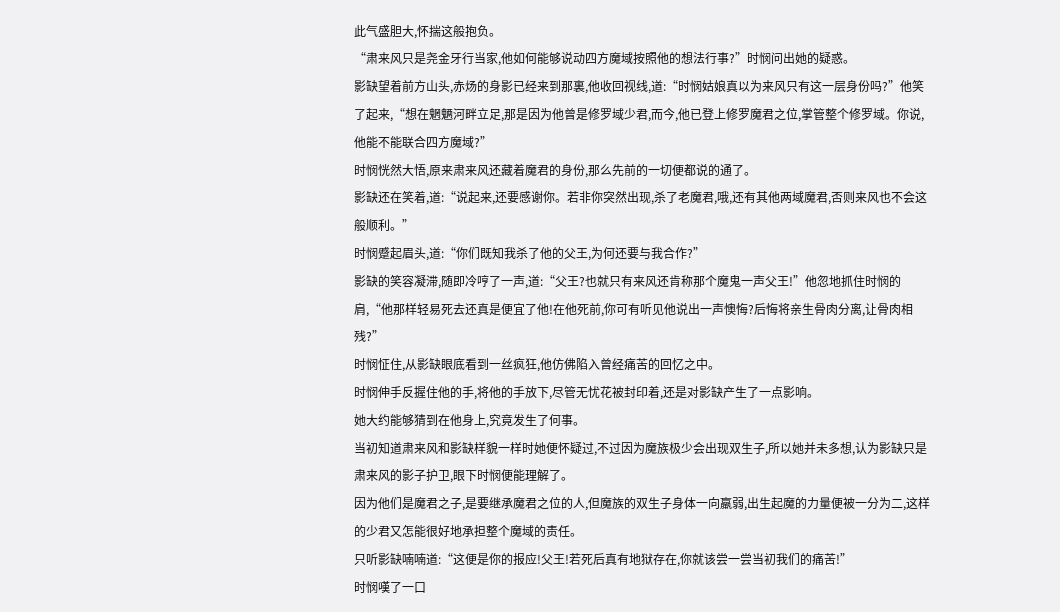此气盛胆大,怀揣这般抱负。
“肃来风只是尧金牙行当家,他如何能够说动四方魔域按照他的想法行事?”时悯问出她的疑惑。
影缺望着前方山头,赤炀的身影已经来到那裏,他收回视线,道:“时悯姑娘真以为来风只有这一层身份吗?”他笑了起来,“想在魍魉河畔立足,那是因为他曾是修罗域少君,而今,他已登上修罗魔君之位,掌管整个修罗域。你说,他能不能联合四方魔域?”
时悯恍然大悟,原来肃来风还藏着魔君的身份,那么先前的一切便都说的通了。
影缺还在笑着,道:“说起来,还要感谢你。若非你突然出现,杀了老魔君,哦,还有其他两域魔君,否则来风也不会这般顺利。”
时悯蹙起眉头,道:“你们既知我杀了他的父王,为何还要与我合作?”
影缺的笑容凝滞,随即冷哼了一声,道:“父王?也就只有来风还肯称那个魔鬼一声父王!”他忽地抓住时悯的肩,“他那样轻易死去还真是便宜了他!在他死前,你可有听见他说出一声懊悔?后悔将亲生骨肉分离,让骨肉相残?”
时悯怔住,从影缺眼底看到一丝疯狂,他仿佛陷入曾经痛苦的回忆之中。
时悯伸手反握住他的手,将他的手放下,尽管无忧花被封印着,还是对影缺产生了一点影响。
她大约能够猜到在他身上,究竟发生了何事。
当初知道肃来风和影缺样貌一样时她便怀疑过,不过因为魔族极少会出现双生子,所以她并未多想,认为影缺只是肃来风的影子护卫,眼下时悯便能理解了。
因为他们是魔君之子,是要继承魔君之位的人,但魔族的双生子身体一向羸弱,出生起魔的力量便被一分为二,这样的少君又怎能很好地承担整个魔域的责任。
只听影缺喃喃道:“这便是你的报应!父王!若死后真有地狱存在,你就该尝一尝当初我们的痛苦!”
时悯嘆了一口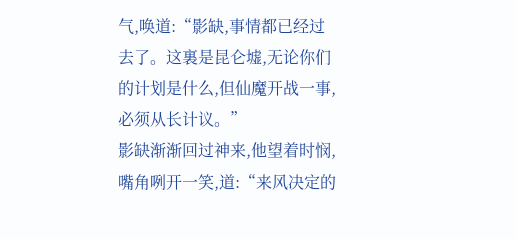气,唤道:“影缺,事情都已经过去了。这裏是昆仑墟,无论你们的计划是什么,但仙魔开战一事,必须从长计议。”
影缺渐渐回过神来,他望着时悯,嘴角咧开一笑,道:“来风决定的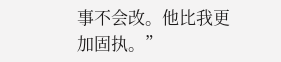事不会改。他比我更加固执。”